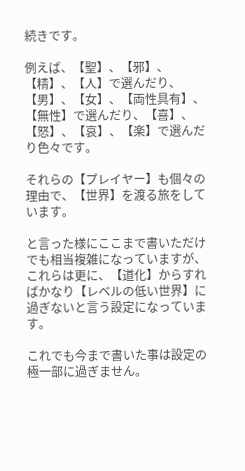続きです。

例えば、【聖】、【邪】、【精】、【人】で選んだり、【男】、【女】、【両性具有】、【無性】で選んだり、【喜】、【怒】、【哀】、【楽】で選んだり色々です。

それらの【プレイヤー】も個々の理由で、【世界】を渡る旅をしています。

と言った様にここまで書いただけでも相当複雑になっていますが、これらは更に、【道化】からすればかなり【レベルの低い世界】に過ぎないと言う設定になっています。

これでも今まで書いた事は設定の極一部に過ぎません。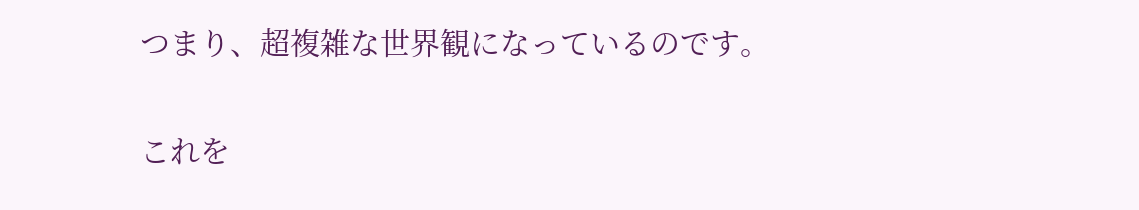つまり、超複雑な世界観になっているのです。

これを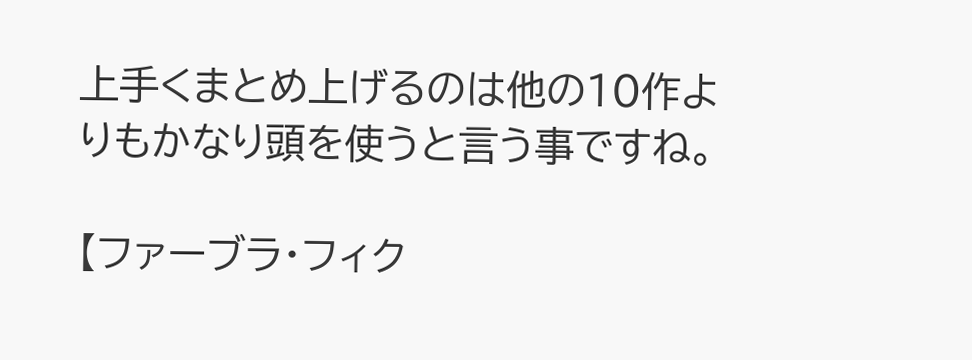上手くまとめ上げるのは他の10作よりもかなり頭を使うと言う事ですね。

【ファーブラ・フィク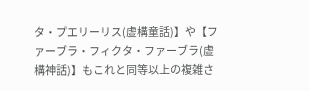タ・プエリーリス(虚構童話)】や【ファーブラ・フィクタ・ファーブラ(虚構神話)】もこれと同等以上の複雑さ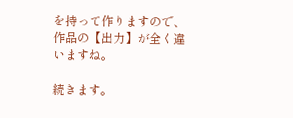を持って作りますので、作品の【出力】が全く違いますね。

続きます。